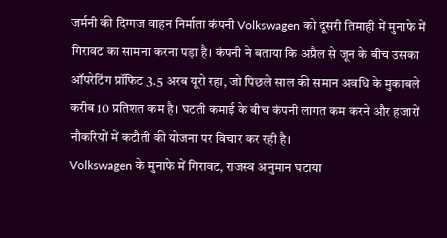जर्मनी की दिग्गज वाहन निर्माता कंपनी Volkswagen को दूसरी तिमाही में मुनाफे में गिरावट का सामना करना पड़ा है। कंपनी ने बताया कि अप्रैल से जून के बीच उसका ऑपरेटिंग प्रॉफिट 3.5 अरब यूरो रहा, जो पिछले साल की समान अवधि के मुकाबले करीब 10 प्रतिशत कम है। घटती कमाई के बीच कंपनी लागत कम करने और हजारों नौकरियों में कटौती की योजना पर विचार कर रही है।
Volkswagen के मुनाफे में गिरावट, राजस्व अनुमान घटाया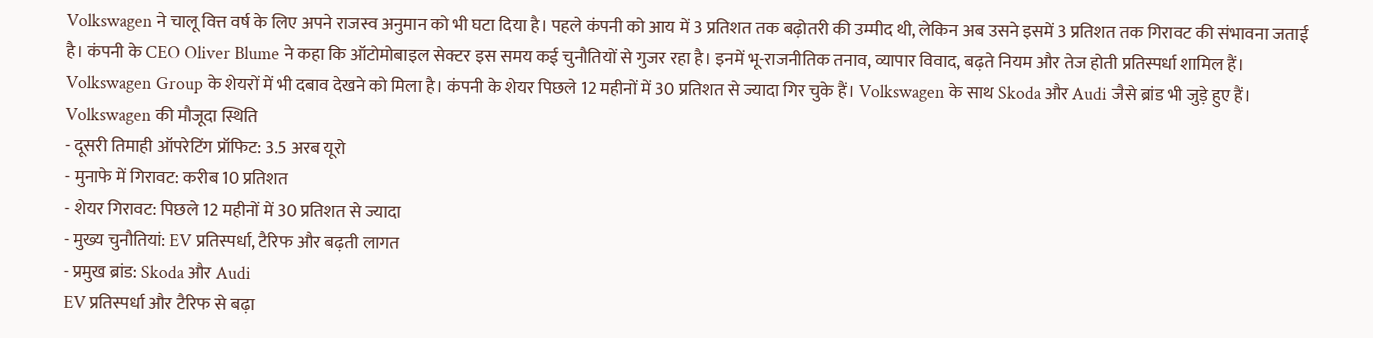Volkswagen ने चालू वित्त वर्ष के लिए अपने राजस्व अनुमान को भी घटा दिया है। पहले कंपनी को आय में 3 प्रतिशत तक बढ़ोतरी की उम्मीद थी, लेकिन अब उसने इसमें 3 प्रतिशत तक गिरावट की संभावना जताई है। कंपनी के CEO Oliver Blume ने कहा कि ऑटोमोबाइल सेक्टर इस समय कई चुनौतियों से गुजर रहा है। इनमें भू-राजनीतिक तनाव, व्यापार विवाद, बढ़ते नियम और तेज होती प्रतिस्पर्धा शामिल हैं।
Volkswagen Group के शेयरों में भी दबाव देखने को मिला है। कंपनी के शेयर पिछले 12 महीनों में 30 प्रतिशत से ज्यादा गिर चुके हैं। Volkswagen के साथ Skoda और Audi जैसे ब्रांड भी जुड़े हुए हैं।
Volkswagen की मौजूदा स्थिति
- दूसरी तिमाही ऑपरेटिंग प्रॉफिट: 3.5 अरब यूरो
- मुनाफे में गिरावट: करीब 10 प्रतिशत
- शेयर गिरावट: पिछले 12 महीनों में 30 प्रतिशत से ज्यादा
- मुख्य चुनौतियां: EV प्रतिस्पर्धा, टैरिफ और बढ़ती लागत
- प्रमुख ब्रांड: Skoda और Audi
EV प्रतिस्पर्धा और टैरिफ से बढ़ा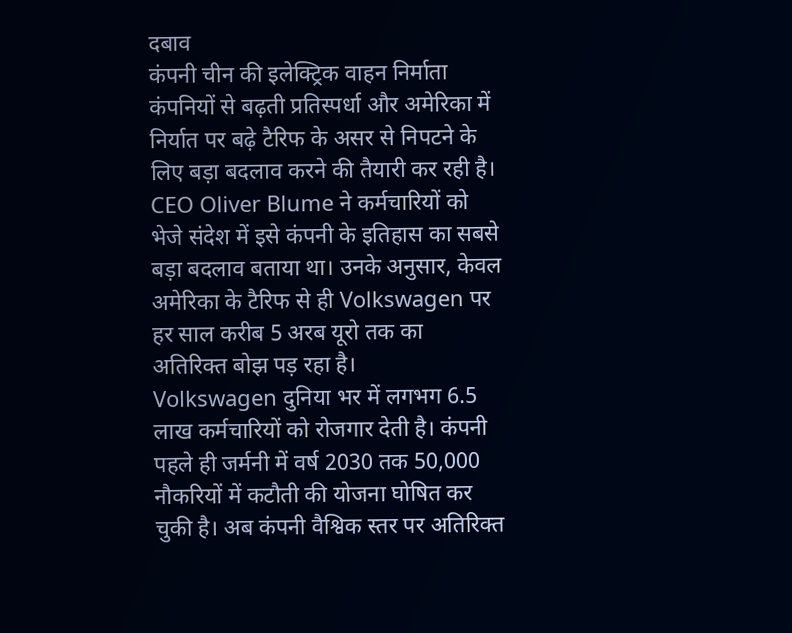दबाव
कंपनी चीन की इलेक्ट्रिक वाहन निर्माता कंपनियों से बढ़ती प्रतिस्पर्धा और अमेरिका में निर्यात पर बढ़े टैरिफ के असर से निपटने के लिए बड़ा बदलाव करने की तैयारी कर रही है। CEO Oliver Blume ने कर्मचारियों को भेजे संदेश में इसे कंपनी के इतिहास का सबसे बड़ा बदलाव बताया था। उनके अनुसार, केवल अमेरिका के टैरिफ से ही Volkswagen पर हर साल करीब 5 अरब यूरो तक का अतिरिक्त बोझ पड़ रहा है।
Volkswagen दुनिया भर में लगभग 6.5 लाख कर्मचारियों को रोजगार देती है। कंपनी पहले ही जर्मनी में वर्ष 2030 तक 50,000 नौकरियों में कटौती की योजना घोषित कर चुकी है। अब कंपनी वैश्विक स्तर पर अतिरिक्त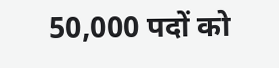50,000 पदों को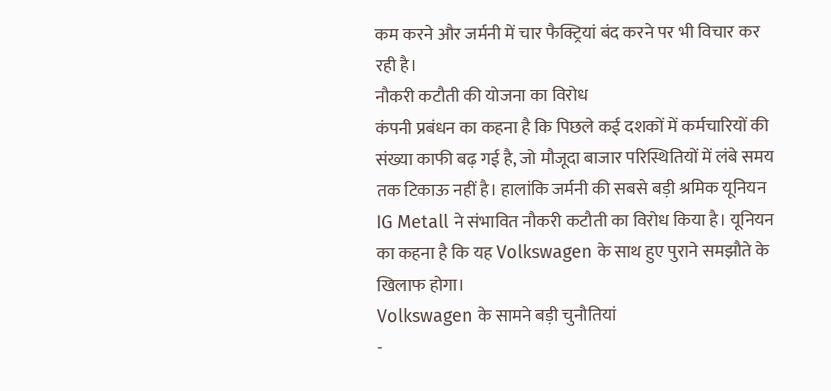कम करने और जर्मनी में चार फैक्ट्रियां बंद करने पर भी विचार कर रही है।
नौकरी कटौती की योजना का विरोध
कंपनी प्रबंधन का कहना है कि पिछले कई दशकों में कर्मचारियों की संख्या काफी बढ़ गई है, जो मौजूदा बाजार परिस्थितियों में लंबे समय तक टिकाऊ नहीं है। हालांकि जर्मनी की सबसे बड़ी श्रमिक यूनियन IG Metall ने संभावित नौकरी कटौती का विरोध किया है। यूनियन का कहना है कि यह Volkswagen के साथ हुए पुराने समझौते के खिलाफ होगा।
Volkswagen के सामने बड़ी चुनौतियां
-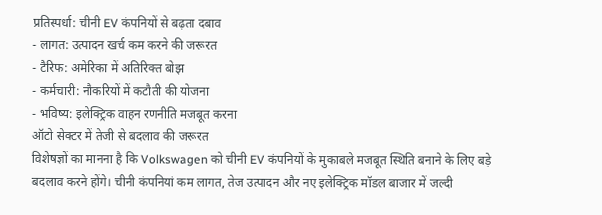प्रतिस्पर्धा: चीनी EV कंपनियों से बढ़ता दबाव
- लागत: उत्पादन खर्च कम करने की जरूरत
- टैरिफ: अमेरिका में अतिरिक्त बोझ
- कर्मचारी: नौकरियों में कटौती की योजना
- भविष्य: इलेक्ट्रिक वाहन रणनीति मजबूत करना
ऑटो सेक्टर में तेजी से बदलाव की जरूरत
विशेषज्ञों का मानना है कि Volkswagen को चीनी EV कंपनियों के मुकाबले मजबूत स्थिति बनाने के लिए बड़े बदलाव करने होंगे। चीनी कंपनियां कम लागत, तेज उत्पादन और नए इलेक्ट्रिक मॉडल बाजार में जल्दी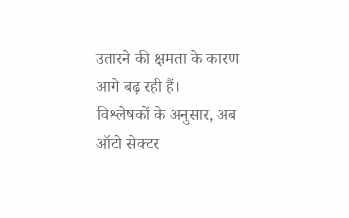उतारने की क्षमता के कारण आगे बढ़ रही हैं।
विश्लेषकों के अनुसार, अब ऑटो सेक्टर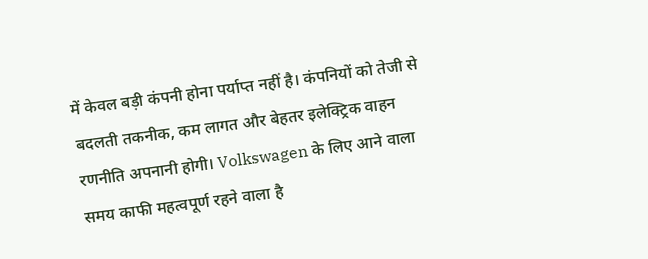में केवल बड़ी कंपनी होना पर्याप्त नहीं है। कंपनियों को तेजी से बदलती तकनीक, कम लागत और बेहतर इलेक्ट्रिक वाहन रणनीति अपनानी होगी। Volkswagen के लिए आने वाला समय काफी महत्वपूर्ण रहने वाला है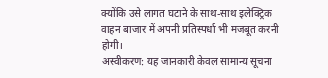क्योंकि उसे लागत घटाने के साथ-साथ इलेक्ट्रिक वाहन बाजार में अपनी प्रतिस्पर्धा भी मजबूत करनी होगी।
अस्वीकरण: यह जानकारी केवल सामान्य सूचना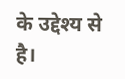के उद्देश्य से है।